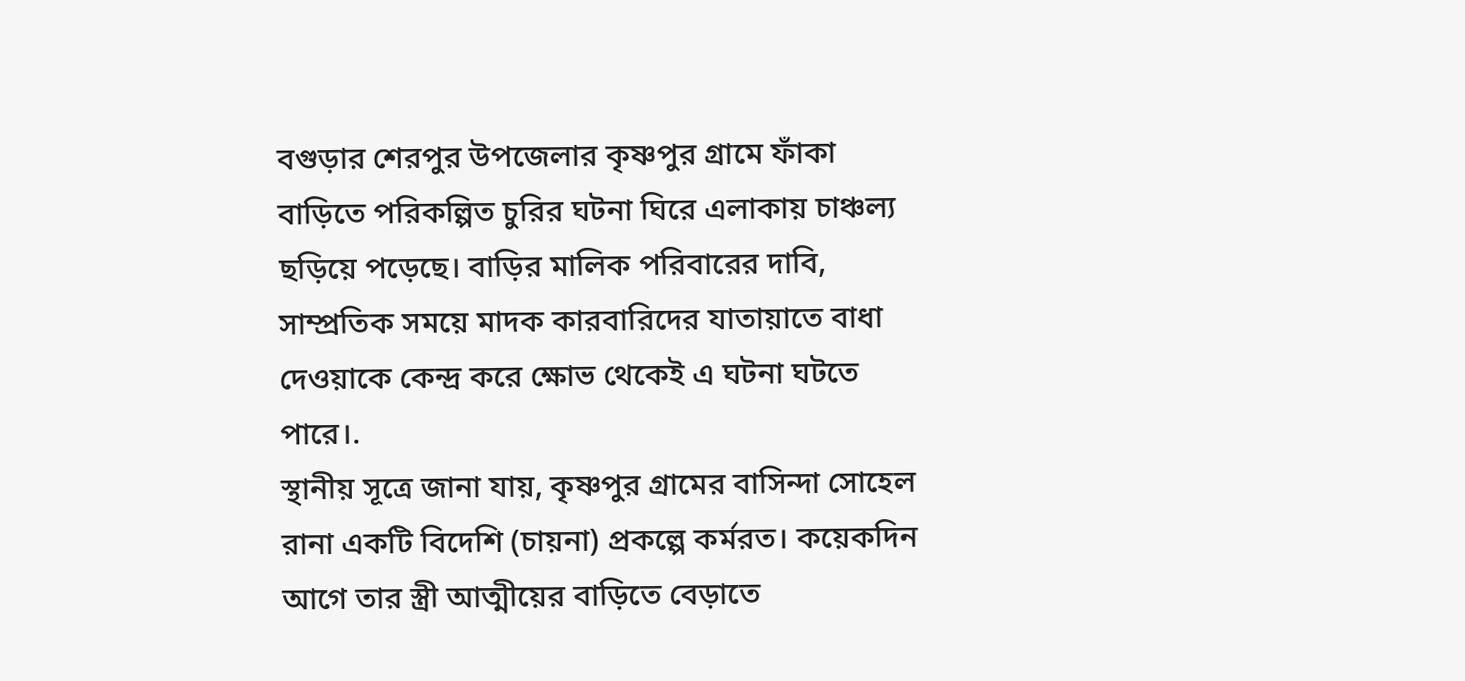বগুড়ার শেরপুর উপজেলার কৃষ্ণপুর গ্রামে ফাঁকা বাড়িতে পরিকল্পিত চুরির ঘটনা ঘিরে এলাকায় চাঞ্চল্য ছড়িয়ে পড়েছে। বাড়ির মালিক পরিবারের দাবি, সাম্প্রতিক সময়ে মাদক কারবারিদের যাতায়াতে বাধা দেওয়াকে কেন্দ্র করে ক্ষোভ থেকেই এ ঘটনা ঘটতে পারে।.
স্থানীয় সূত্রে জানা যায়, কৃষ্ণপুর গ্রামের বাসিন্দা সোহেল রানা একটি বিদেশি (চায়না) প্রকল্পে কর্মরত। কয়েকদিন আগে তার স্ত্রী আত্মীয়ের বাড়িতে বেড়াতে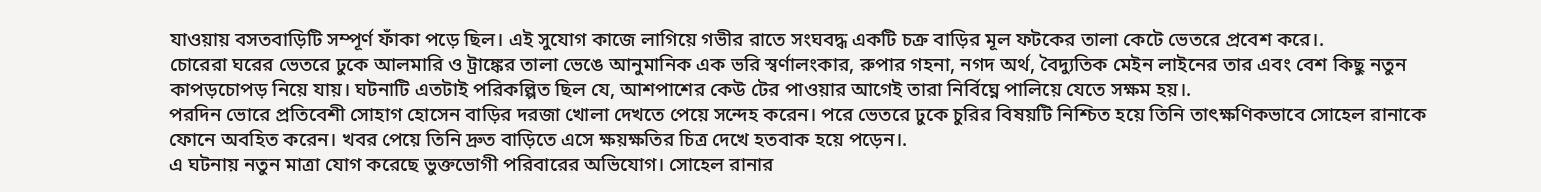যাওয়ায় বসতবাড়িটি সম্পূর্ণ ফাঁকা পড়ে ছিল। এই সুযোগ কাজে লাগিয়ে গভীর রাতে সংঘবদ্ধ একটি চক্র বাড়ির মূল ফটকের তালা কেটে ভেতরে প্রবেশ করে।.
চোরেরা ঘরের ভেতরে ঢুকে আলমারি ও ট্রাঙ্কের তালা ভেঙে আনুমানিক এক ভরি স্বর্ণালংকার, রুপার গহনা, নগদ অর্থ, বৈদ্যুতিক মেইন লাইনের তার এবং বেশ কিছু নতুন কাপড়চোপড় নিয়ে যায়। ঘটনাটি এতটাই পরিকল্পিত ছিল যে, আশপাশের কেউ টের পাওয়ার আগেই তারা নির্বিঘ্নে পালিয়ে যেতে সক্ষম হয়।.
পরদিন ভোরে প্রতিবেশী সোহাগ হোসেন বাড়ির দরজা খোলা দেখতে পেয়ে সন্দেহ করেন। পরে ভেতরে ঢুকে চুরির বিষয়টি নিশ্চিত হয়ে তিনি তাৎক্ষণিকভাবে সোহেল রানাকে ফোনে অবহিত করেন। খবর পেয়ে তিনি দ্রুত বাড়িতে এসে ক্ষয়ক্ষতির চিত্র দেখে হতবাক হয়ে পড়েন।.
এ ঘটনায় নতুন মাত্রা যোগ করেছে ভুক্তভোগী পরিবারের অভিযোগ। সোহেল রানার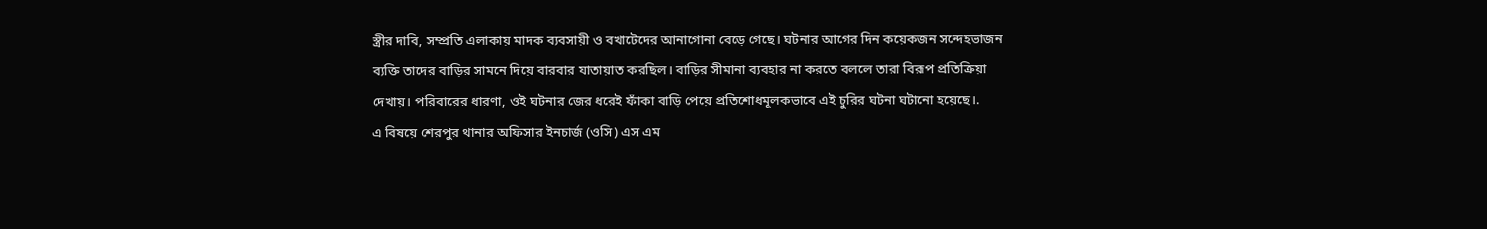স্ত্রীর দাবি, সম্প্রতি এলাকায় মাদক ব্যবসায়ী ও বখাটেদের আনাগোনা বেড়ে গেছে। ঘটনার আগের দিন কয়েকজন সন্দেহভাজন ব্যক্তি তাদের বাড়ির সামনে দিয়ে বারবার যাতায়াত করছিল। বাড়ির সীমানা ব্যবহার না করতে বললে তারা বিরূপ প্রতিক্রিয়া দেখায়। পরিবারের ধারণা, ওই ঘটনার জের ধরেই ফাঁকা বাড়ি পেয়ে প্রতিশোধমূলকভাবে এই চুরির ঘটনা ঘটানো হয়েছে।.
এ বিষয়ে শেরপুর থানার অফিসার ইনচার্জ (ওসি) এস এম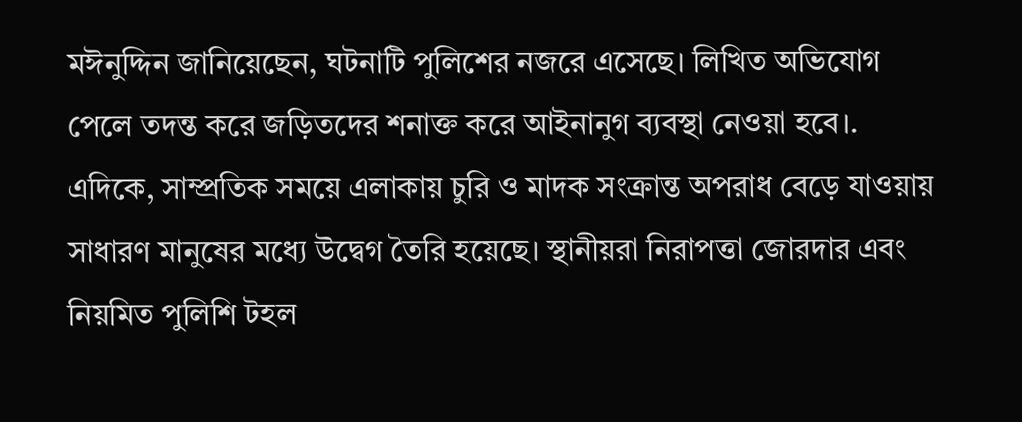মঈনুদ্দিন জানিয়েছেন, ঘটনাটি পুলিশের নজরে এসেছে। লিখিত অভিযোগ পেলে তদন্ত করে জড়িতদের শনাক্ত করে আইনানুগ ব্যবস্থা নেওয়া হবে।.
এদিকে, সাম্প্রতিক সময়ে এলাকায় চুরি ও মাদক সংক্রান্ত অপরাধ বেড়ে যাওয়ায় সাধারণ মানুষের মধ্যে উদ্বেগ তৈরি হয়েছে। স্থানীয়রা নিরাপত্তা জোরদার এবং নিয়মিত পুলিশি টহল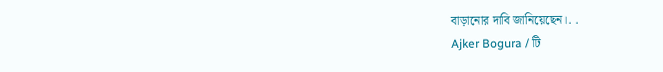বাড়ানোর দাবি জানিয়েছেন।. .
Ajker Bogura / টি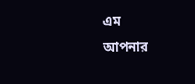এম
আপনার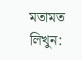মতামত লিখুন: